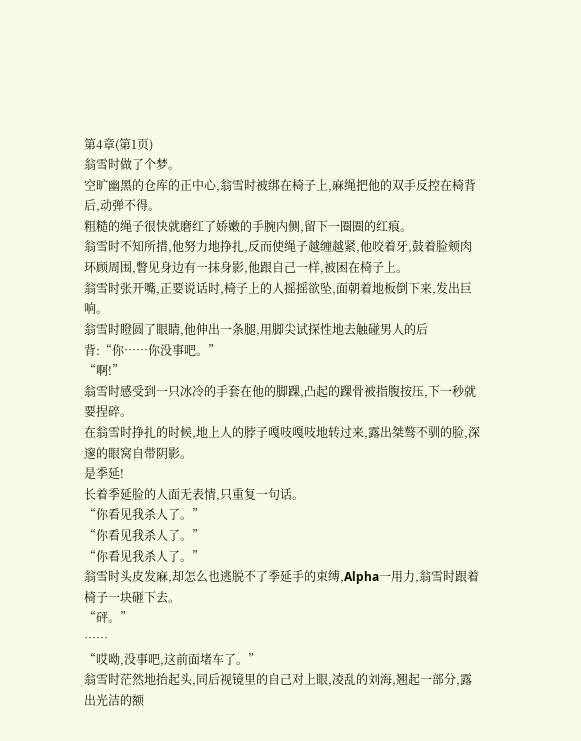第4章(第1页)
翁雪时做了个梦。
空旷幽黑的仓库的正中心,翁雪时被绑在椅子上,麻绳把他的双手反控在椅背后,动弹不得。
粗糙的绳子很快就磨红了娇嫩的手腕内侧,留下一圈圈的红痕。
翁雪时不知所措,他努力地挣扎,反而使绳子越缠越紧,他咬着牙,鼓着脸颊肉环顾周围,瞥见身边有一抹身影,他跟自己一样,被困在椅子上。
翁雪时张开嘴,正要说话时,椅子上的人摇摇欲坠,面朝着地板倒下来,发出巨响。
翁雪时瞪圆了眼睛,他伸出一条腿,用脚尖试探性地去触碰男人的后背:“你……你没事吧。”
“啊!”
翁雪时感受到一只冰冷的手套在他的脚踝,凸起的踝骨被指腹按压,下一秒就要捏碎。
在翁雪时挣扎的时候,地上人的脖子嘎吱嘎吱地转过来,露出桀骜不驯的脸,深邃的眼窝自带阴影。
是季延!
长着季延脸的人面无表情,只重复一句话。
“你看见我杀人了。”
“你看见我杀人了。”
“你看见我杀人了。”
翁雪时头皮发麻,却怎么也逃脱不了季延手的束缚,Alpha一用力,翁雪时跟着椅子一块砸下去。
“砰。”
……
“哎呦,没事吧,这前面堵车了。”
翁雪时茫然地抬起头,同后视镜里的自己对上眼,凌乱的刘海,翘起一部分,露出光洁的额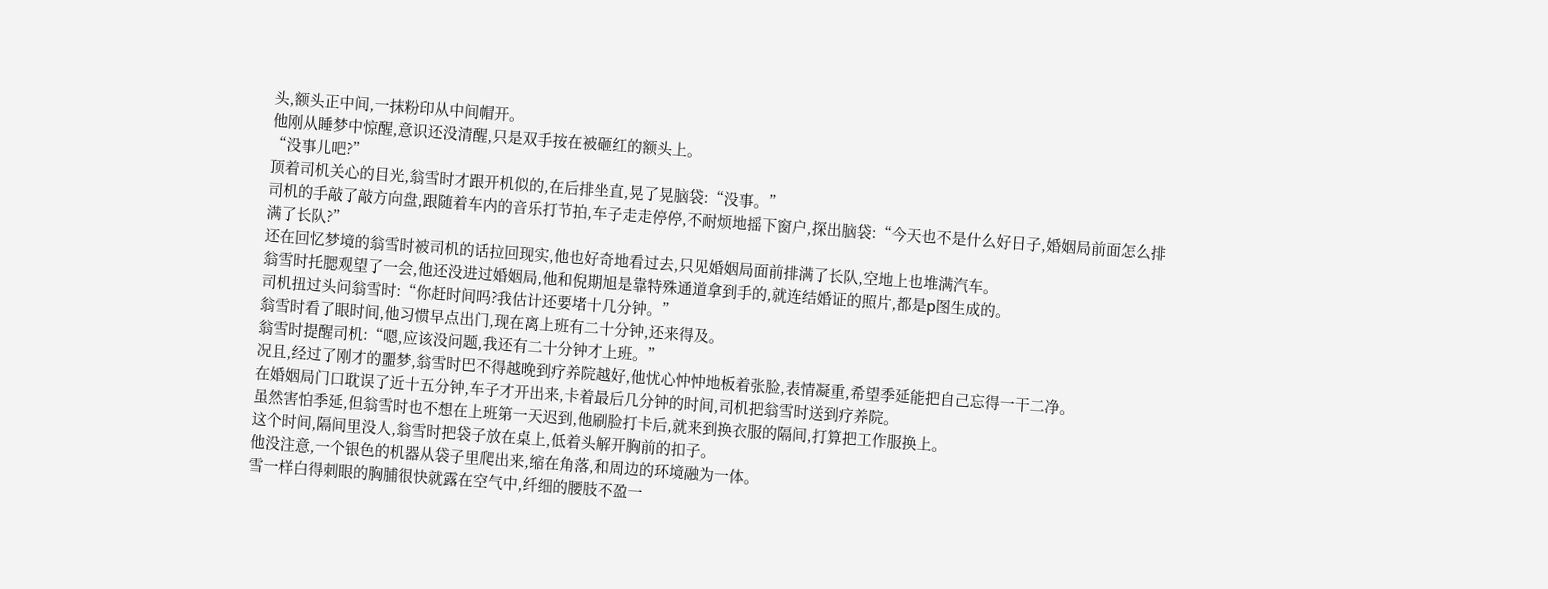头,额头正中间,一抹粉印从中间帽开。
他刚从睡梦中惊醒,意识还没清醒,只是双手按在被砸红的额头上。
“没事儿吧?”
顶着司机关心的目光,翁雪时才跟开机似的,在后排坐直,晃了晃脑袋:“没事。”
司机的手敲了敲方向盘,跟随着车内的音乐打节拍,车子走走停停,不耐烦地摇下窗户,探出脑袋:“今天也不是什么好日子,婚姻局前面怎么排满了长队?”
还在回忆梦境的翁雪时被司机的话拉回现实,他也好奇地看过去,只见婚姻局面前排满了长队,空地上也堆满汽车。
翁雪时托腮观望了一会,他还没进过婚姻局,他和倪期旭是靠特殊通道拿到手的,就连结婚证的照片,都是p图生成的。
司机扭过头问翁雪时:“你赶时间吗?我估计还要堵十几分钟。”
翁雪时看了眼时间,他习惯早点出门,现在离上班有二十分钟,还来得及。
翁雪时提醒司机:“嗯,应该没问题,我还有二十分钟才上班。”
况且,经过了刚才的噩梦,翁雪时巴不得越晚到疗养院越好,他忧心忡忡地板着张脸,表情凝重,希望季延能把自己忘得一干二净。
在婚姻局门口耽误了近十五分钟,车子才开出来,卡着最后几分钟的时间,司机把翁雪时送到疗养院。
虽然害怕季延,但翁雪时也不想在上班第一天迟到,他刷脸打卡后,就来到换衣服的隔间,打算把工作服换上。
这个时间,隔间里没人,翁雪时把袋子放在桌上,低着头解开胸前的扣子。
他没注意,一个银色的机器从袋子里爬出来,缩在角落,和周边的环境融为一体。
雪一样白得刺眼的胸脯很快就露在空气中,纤细的腰肢不盈一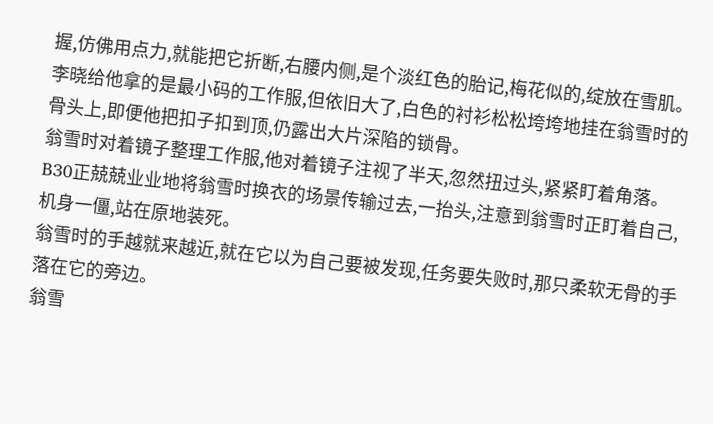握,仿佛用点力,就能把它折断,右腰内侧,是个淡红色的胎记,梅花似的,绽放在雪肌。
李晓给他拿的是最小码的工作服,但依旧大了,白色的衬衫松松垮垮地挂在翁雪时的骨头上,即便他把扣子扣到顶,仍露出大片深陷的锁骨。
翁雪时对着镜子整理工作服,他对着镜子注视了半天,忽然扭过头,紧紧盯着角落。
B30正兢兢业业地将翁雪时换衣的场景传输过去,一抬头,注意到翁雪时正盯着自己,机身一僵,站在原地装死。
翁雪时的手越就来越近,就在它以为自己要被发现,任务要失败时,那只柔软无骨的手落在它的旁边。
翁雪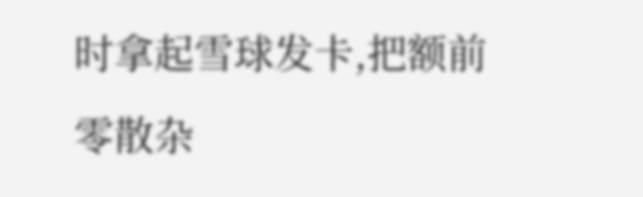时拿起雪球发卡,把额前零散杂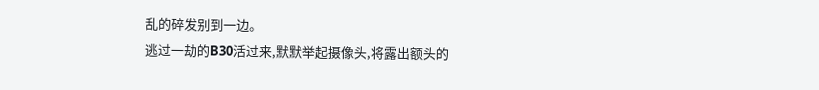乱的碎发别到一边。
逃过一劫的B30活过来,默默举起摄像头,将露出额头的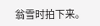翁雪时拍下来。